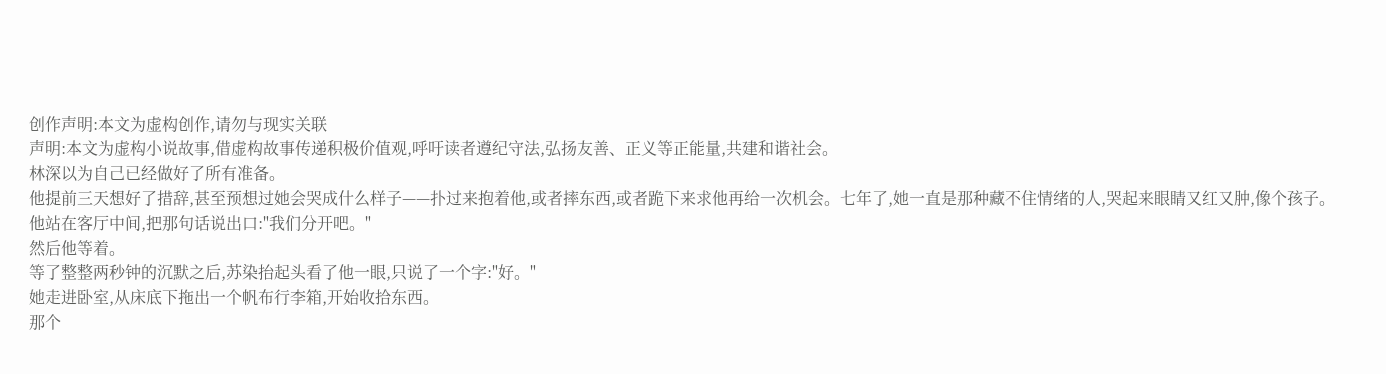创作声明:本文为虚构创作,请勿与现实关联
声明:本文为虚构小说故事,借虚构故事传递积极价值观,呼吁读者遵纪守法,弘扬友善、正义等正能量,共建和谐社会。
林深以为自己已经做好了所有准备。
他提前三天想好了措辞,甚至预想过她会哭成什么样子——扑过来抱着他,或者摔东西,或者跪下来求他再给一次机会。七年了,她一直是那种藏不住情绪的人,哭起来眼睛又红又肿,像个孩子。
他站在客厅中间,把那句话说出口:"我们分开吧。"
然后他等着。
等了整整两秒钟的沉默之后,苏染抬起头看了他一眼,只说了一个字:"好。"
她走进卧室,从床底下拖出一个帆布行李箱,开始收拾东西。
那个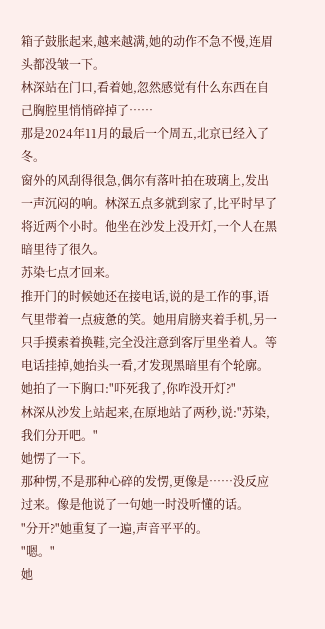箱子鼓胀起来,越来越满,她的动作不急不慢,连眉头都没皱一下。
林深站在门口,看着她,忽然感觉有什么东西在自己胸腔里悄悄碎掉了……
那是2024年11月的最后一个周五,北京已经入了冬。
窗外的风刮得很急,偶尔有落叶拍在玻璃上,发出一声沉闷的响。林深五点多就到家了,比平时早了将近两个小时。他坐在沙发上没开灯,一个人在黑暗里待了很久。
苏染七点才回来。
推开门的时候她还在接电话,说的是工作的事,语气里带着一点疲惫的笑。她用肩膀夹着手机,另一只手摸索着换鞋,完全没注意到客厅里坐着人。等电话挂掉,她抬头一看,才发现黑暗里有个轮廓。
她拍了一下胸口:"吓死我了,你咋没开灯?"
林深从沙发上站起来,在原地站了两秒,说:"苏染,我们分开吧。"
她愣了一下。
那种愣,不是那种心碎的发愣,更像是……没反应过来。像是他说了一句她一时没听懂的话。
"分开?"她重复了一遍,声音平平的。
"嗯。"
她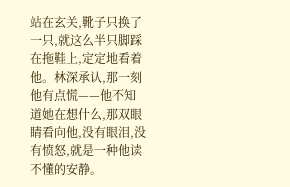站在玄关,靴子只换了一只,就这么半只脚踩在拖鞋上,定定地看着他。林深承认,那一刻他有点慌——他不知道她在想什么,那双眼睛看向他,没有眼泪,没有愤怒,就是一种他读不懂的安静。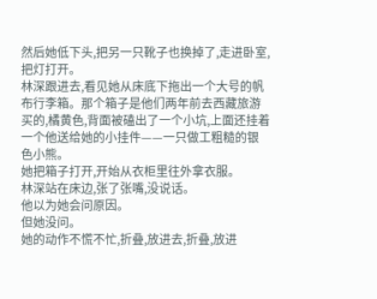然后她低下头,把另一只靴子也换掉了,走进卧室,把灯打开。
林深跟进去,看见她从床底下拖出一个大号的帆布行李箱。那个箱子是他们两年前去西藏旅游买的,橘黄色,背面被磕出了一个小坑,上面还挂着一个他送给她的小挂件——一只做工粗糙的银色小熊。
她把箱子打开,开始从衣柜里往外拿衣服。
林深站在床边,张了张嘴,没说话。
他以为她会问原因。
但她没问。
她的动作不慌不忙,折叠,放进去,折叠,放进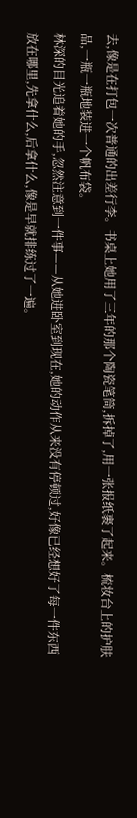去,像是在打包一次普通的出差行李。书桌上她用了三年的那个陶瓷笔筒,拆掉了,用一张报纸裹了起来。梳妆台上的护肤品,一瓶一瓶地装进一个帆布袋。
林深的目光追着她的手,忽然注意到一件事——从她进卧室到现在,她的动作从来没有停顿过,好像已经想好了每一件东西放在哪里,先拿什么,后拿什么,像是早就排练过了一遍。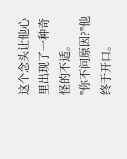这个念头让他心里出现了一种奇怪的不适。
"你不问原因?"他终于开口。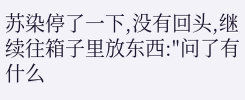苏染停了一下,没有回头,继续往箱子里放东西:"问了有什么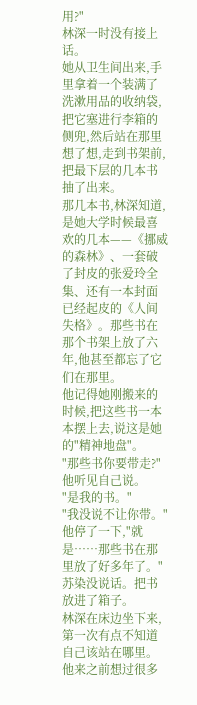用?"
林深一时没有接上话。
她从卫生间出来,手里拿着一个装满了洗漱用品的收纳袋,把它塞进行李箱的侧兜,然后站在那里想了想,走到书架前,把最下层的几本书抽了出来。
那几本书,林深知道,是她大学时候最喜欢的几本——《挪威的森林》、一套破了封皮的张爱玲全集、还有一本封面已经起皮的《人间失格》。那些书在那个书架上放了六年,他甚至都忘了它们在那里。
他记得她刚搬来的时候,把这些书一本本摆上去,说这是她的"精神地盘"。
"那些书你要带走?"他听见自己说。
"是我的书。"
"我没说不让你带。"他停了一下,"就是……那些书在那里放了好多年了。"
苏染没说话。把书放进了箱子。
林深在床边坐下来,第一次有点不知道自己该站在哪里。他来之前想过很多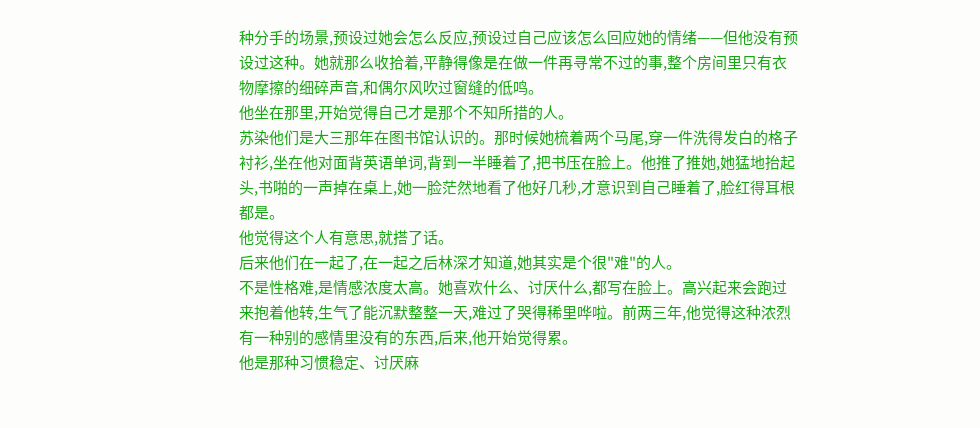种分手的场景,预设过她会怎么反应,预设过自己应该怎么回应她的情绪——但他没有预设过这种。她就那么收拾着,平静得像是在做一件再寻常不过的事,整个房间里只有衣物摩擦的细碎声音,和偶尔风吹过窗缝的低鸣。
他坐在那里,开始觉得自己才是那个不知所措的人。
苏染他们是大三那年在图书馆认识的。那时候她梳着两个马尾,穿一件洗得发白的格子衬衫,坐在他对面背英语单词,背到一半睡着了,把书压在脸上。他推了推她,她猛地抬起头,书啪的一声掉在桌上,她一脸茫然地看了他好几秒,才意识到自己睡着了,脸红得耳根都是。
他觉得这个人有意思,就搭了话。
后来他们在一起了,在一起之后林深才知道,她其实是个很"难"的人。
不是性格难,是情感浓度太高。她喜欢什么、讨厌什么,都写在脸上。高兴起来会跑过来抱着他转,生气了能沉默整整一天,难过了哭得稀里哗啦。前两三年,他觉得这种浓烈有一种别的感情里没有的东西,后来,他开始觉得累。
他是那种习惯稳定、讨厌麻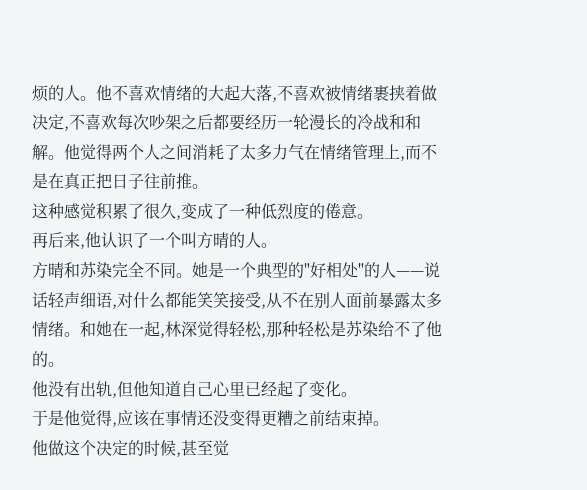烦的人。他不喜欢情绪的大起大落,不喜欢被情绪裹挟着做决定,不喜欢每次吵架之后都要经历一轮漫长的冷战和和解。他觉得两个人之间消耗了太多力气在情绪管理上,而不是在真正把日子往前推。
这种感觉积累了很久,变成了一种低烈度的倦意。
再后来,他认识了一个叫方晴的人。
方晴和苏染完全不同。她是一个典型的"好相处"的人——说话轻声细语,对什么都能笑笑接受,从不在别人面前暴露太多情绪。和她在一起,林深觉得轻松,那种轻松是苏染给不了他的。
他没有出轨,但他知道自己心里已经起了变化。
于是他觉得,应该在事情还没变得更糟之前结束掉。
他做这个决定的时候,甚至觉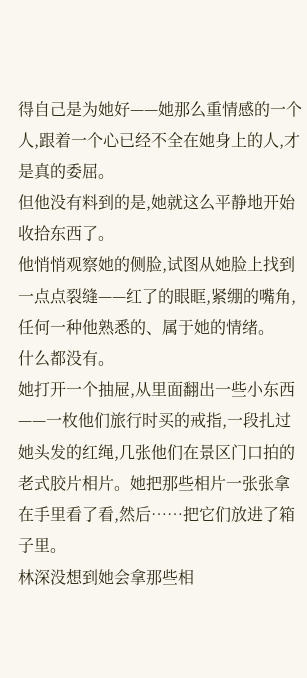得自己是为她好——她那么重情感的一个人,跟着一个心已经不全在她身上的人,才是真的委屈。
但他没有料到的是,她就这么平静地开始收拾东西了。
他悄悄观察她的侧脸,试图从她脸上找到一点点裂缝——红了的眼眶,紧绷的嘴角,任何一种他熟悉的、属于她的情绪。
什么都没有。
她打开一个抽屉,从里面翻出一些小东西——一枚他们旅行时买的戒指,一段扎过她头发的红绳,几张他们在景区门口拍的老式胶片相片。她把那些相片一张张拿在手里看了看,然后……把它们放进了箱子里。
林深没想到她会拿那些相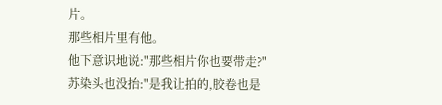片。
那些相片里有他。
他下意识地说:"那些相片你也要带走?"
苏染头也没抬:"是我让拍的,胶卷也是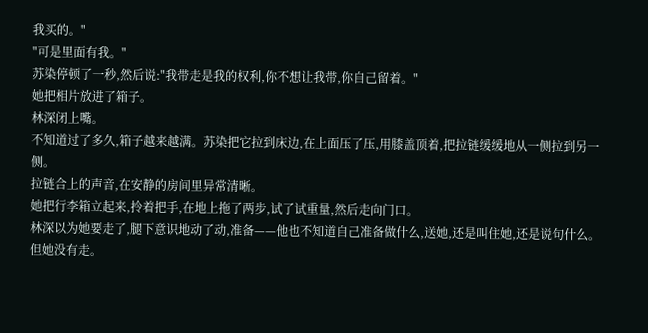我买的。"
"可是里面有我。"
苏染停顿了一秒,然后说:"我带走是我的权利,你不想让我带,你自己留着。"
她把相片放进了箱子。
林深闭上嘴。
不知道过了多久,箱子越来越满。苏染把它拉到床边,在上面压了压,用膝盖顶着,把拉链缓缓地从一侧拉到另一侧。
拉链合上的声音,在安静的房间里异常清晰。
她把行李箱立起来,拎着把手,在地上拖了两步,试了试重量,然后走向门口。
林深以为她要走了,腿下意识地动了动,准备——他也不知道自己准备做什么,送她,还是叫住她,还是说句什么。
但她没有走。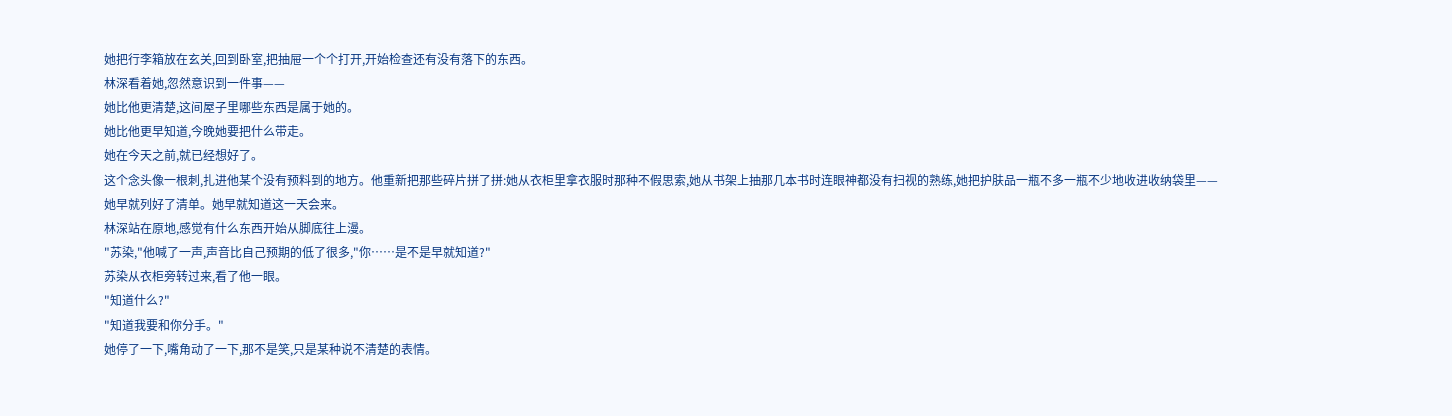她把行李箱放在玄关,回到卧室,把抽屉一个个打开,开始检查还有没有落下的东西。
林深看着她,忽然意识到一件事——
她比他更清楚,这间屋子里哪些东西是属于她的。
她比他更早知道,今晚她要把什么带走。
她在今天之前,就已经想好了。
这个念头像一根刺,扎进他某个没有预料到的地方。他重新把那些碎片拼了拼:她从衣柜里拿衣服时那种不假思索,她从书架上抽那几本书时连眼神都没有扫视的熟练,她把护肤品一瓶不多一瓶不少地收进收纳袋里——
她早就列好了清单。她早就知道这一天会来。
林深站在原地,感觉有什么东西开始从脚底往上漫。
"苏染,"他喊了一声,声音比自己预期的低了很多,"你……是不是早就知道?"
苏染从衣柜旁转过来,看了他一眼。
"知道什么?"
"知道我要和你分手。"
她停了一下,嘴角动了一下,那不是笑,只是某种说不清楚的表情。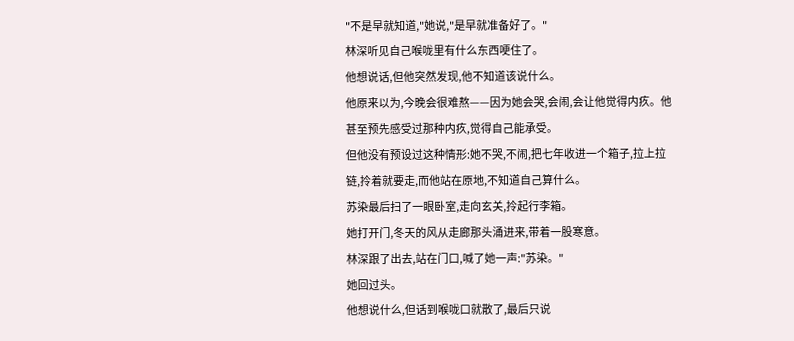"不是早就知道,"她说,"是早就准备好了。"
林深听见自己喉咙里有什么东西哽住了。
他想说话,但他突然发现,他不知道该说什么。
他原来以为,今晚会很难熬——因为她会哭,会闹,会让他觉得内疚。他甚至预先感受过那种内疚,觉得自己能承受。
但他没有预设过这种情形:她不哭,不闹,把七年收进一个箱子,拉上拉链,拎着就要走,而他站在原地,不知道自己算什么。
苏染最后扫了一眼卧室,走向玄关,拎起行李箱。
她打开门,冬天的风从走廊那头涌进来,带着一股寒意。
林深跟了出去,站在门口,喊了她一声:"苏染。"
她回过头。
他想说什么,但话到喉咙口就散了,最后只说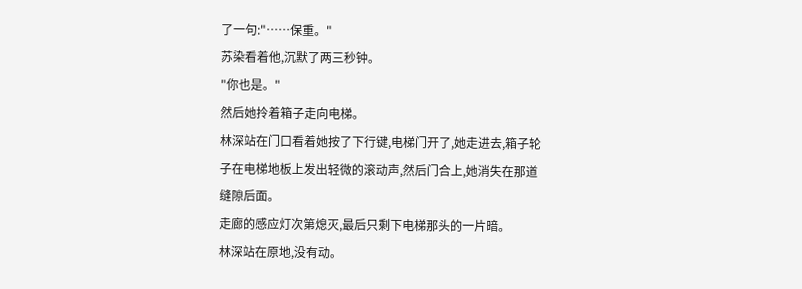了一句:"……保重。"
苏染看着他,沉默了两三秒钟。
"你也是。"
然后她拎着箱子走向电梯。
林深站在门口看着她按了下行键,电梯门开了,她走进去,箱子轮子在电梯地板上发出轻微的滚动声,然后门合上,她消失在那道缝隙后面。
走廊的感应灯次第熄灭,最后只剩下电梯那头的一片暗。
林深站在原地,没有动。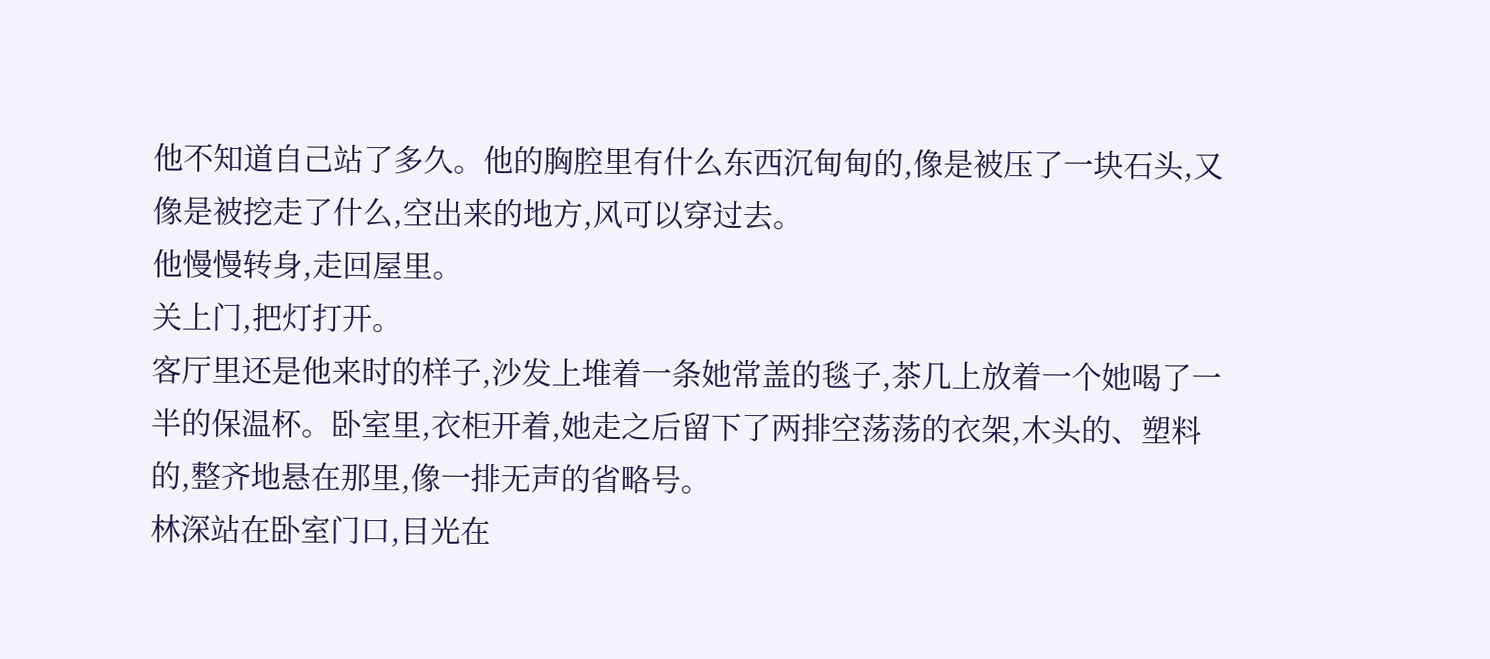他不知道自己站了多久。他的胸腔里有什么东西沉甸甸的,像是被压了一块石头,又像是被挖走了什么,空出来的地方,风可以穿过去。
他慢慢转身,走回屋里。
关上门,把灯打开。
客厅里还是他来时的样子,沙发上堆着一条她常盖的毯子,茶几上放着一个她喝了一半的保温杯。卧室里,衣柜开着,她走之后留下了两排空荡荡的衣架,木头的、塑料的,整齐地悬在那里,像一排无声的省略号。
林深站在卧室门口,目光在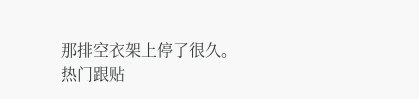那排空衣架上停了很久。
热门跟贴